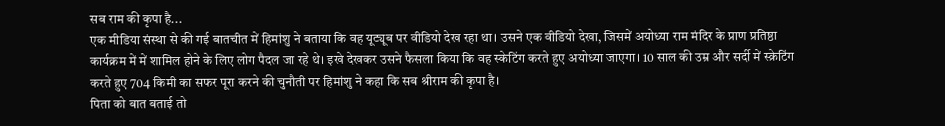सब राम की कृपा है...
एक मीडिया संस्था से की गई बातचीत में हिमांशु ने बताया कि वह यूट्यूब पर वीडियो देख रहा था। उसने एक वीडियो देखा, जिसमें अयोध्या राम मंदिर के प्राण प्रतिष्ठा कार्यक्रम में में शामिल होने के लिए लोग पैदल जा रहे थे। इखे देखकर उसने फैसला किया कि वह स्केटिंग करते हुए अयोध्या जाएगा। 10 साल की उम्र और सर्दी में स्क्रेटिंग करते हुए 704 किमी का सफर पूरा करने की चुनौती पर हिमांशु ने कहा कि सब श्रीराम की कृपा है।
पिता को बात बताई तो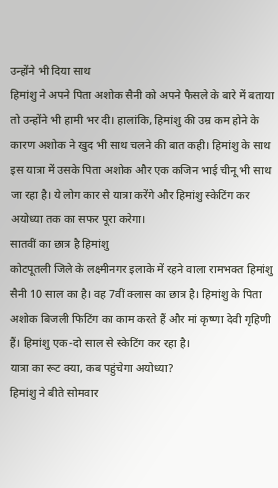उन्होंने भी दिया साथ
हिमांशु ने अपने पिता अशोक सैनी को अपने फैसले के बारे में बताया तो उन्होंने भी हामी भर दी। हालांकि, हिमांशु की उम्र कम होने के कारण अशोक ने खुद भी साथ चलने की बात कही। हिमांशु के साथ इस यात्रा में उसके पिता अशोक और एक कजिन भाई चीनू भी साथ जा रहा है। ये लोग कार से यात्रा करेंगे और हिमांशु स्केटिंग कर अयोध्या तक का सफर पूरा करेगा।
सातवीं का छात्र है हिमांशु
कोटपूतली जिले के लक्ष्मीनगर इलाके में रहने वाला रामभक्त हिमांशु सैनी 10 साल का है। वह 7वीं क्लास का छात्र है। हिमांशु के पिता अशोक बिजली फिटिंग का काम करते हैं और मां कृष्णा देवी गृहिणी हैं। हिमांशु एक-दो साल से स्केटिंग कर रहा है।
यात्रा का रूट क्या, कब पहुंचेगा अयोध्या?
हिमांशु ने बीते सोमवार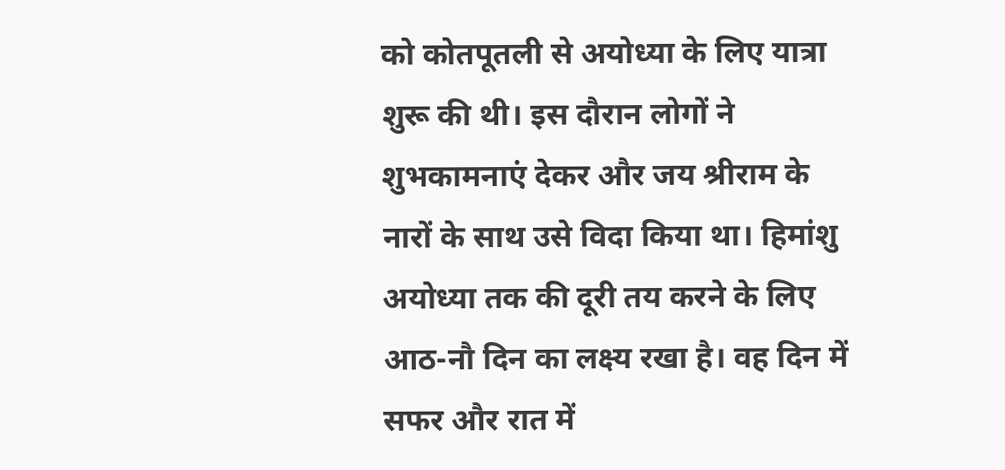को कोतपूतली से अयोध्या के लिए यात्रा शुरू की थी। इस दौरान लोगों ने शुभकामनाएं देकर और जय श्रीराम के नारों के साथ उसे विदा किया था। हिमांशु अयोध्या तक की दूरी तय करने के लिए आठ-नौ दिन का लक्ष्य रखा है। वह दिन में सफर और रात में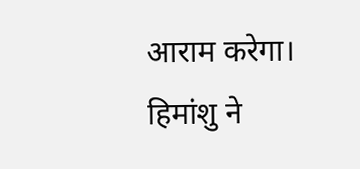आराम करेगा। हिमांशु ने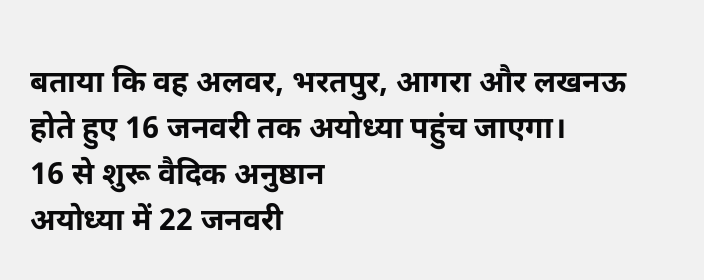बताया कि वह अलवर, भरतपुर, आगरा और लखनऊ होते हुए 16 जनवरी तक अयोध्या पहुंच जाएगा।
16 से शुरू वैदिक अनुष्ठान
अयोध्या में 22 जनवरी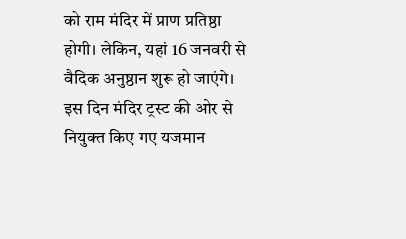को राम मंदिर में प्राण प्रतिष्ठा होगी। लेकिन, यहां 16 जनवरी से वैदिक अनुष्ठान शुरू हो जाएंगे। इस दिन मंदिर ट्रस्ट की ओर से नियुक्त किए गए यजमान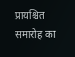प्रायश्चित समारोह का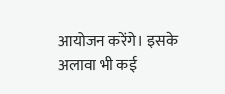आयोजन करेंगे। इसके अलावा भी कई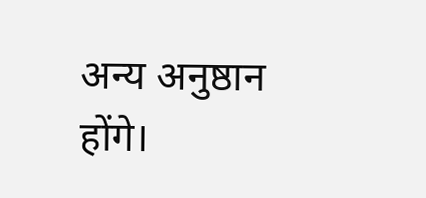अन्य अनुष्ठान होंगे।